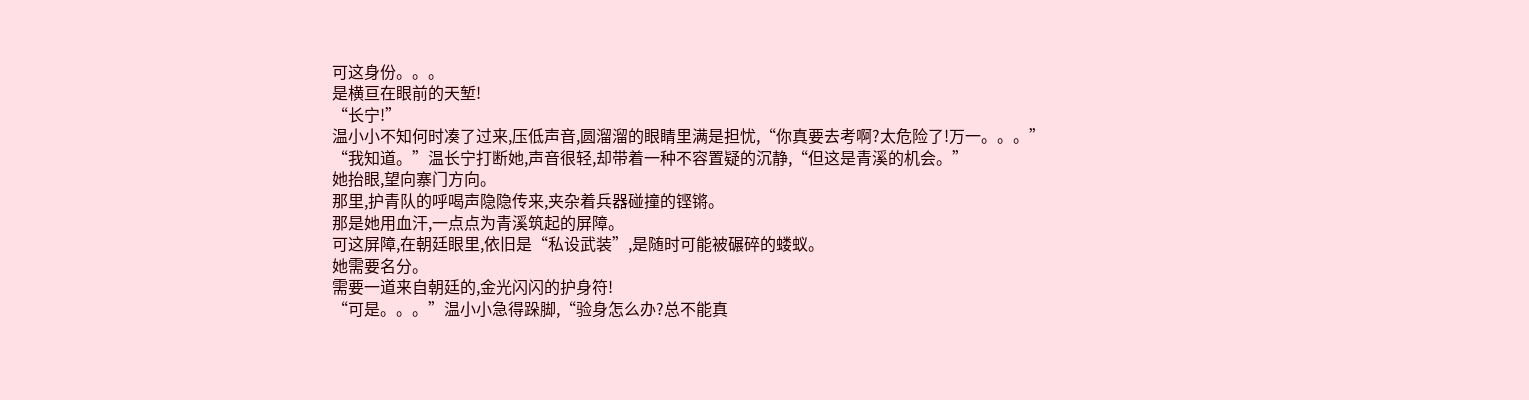可这身份。。。
是横亘在眼前的天堑!
“长宁!”
温小小不知何时凑了过来,压低声音,圆溜溜的眼睛里满是担忧,“你真要去考啊?太危险了!万一。。。”
“我知道。”温长宁打断她,声音很轻,却带着一种不容置疑的沉静,“但这是青溪的机会。”
她抬眼,望向寨门方向。
那里,护青队的呼喝声隐隐传来,夹杂着兵器碰撞的铿锵。
那是她用血汗,一点点为青溪筑起的屏障。
可这屏障,在朝廷眼里,依旧是“私设武装”,是随时可能被碾碎的蝼蚁。
她需要名分。
需要一道来自朝廷的,金光闪闪的护身符!
“可是。。。”温小小急得跺脚,“验身怎么办?总不能真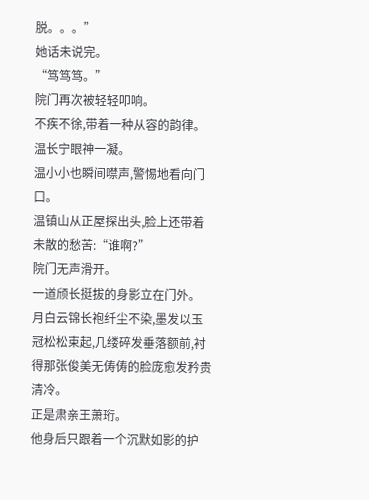脱。。。”
她话未说完。
“笃笃笃。”
院门再次被轻轻叩响。
不疾不徐,带着一种从容的韵律。
温长宁眼神一凝。
温小小也瞬间噤声,警惕地看向门口。
温镇山从正屋探出头,脸上还带着未散的愁苦:“谁啊?”
院门无声滑开。
一道颀长挺拔的身影立在门外。
月白云锦长袍纤尘不染,墨发以玉冠松松束起,几缕碎发垂落额前,衬得那张俊美无俦俦的脸庞愈发矜贵清冷。
正是肃亲王萧珩。
他身后只跟着一个沉默如影的护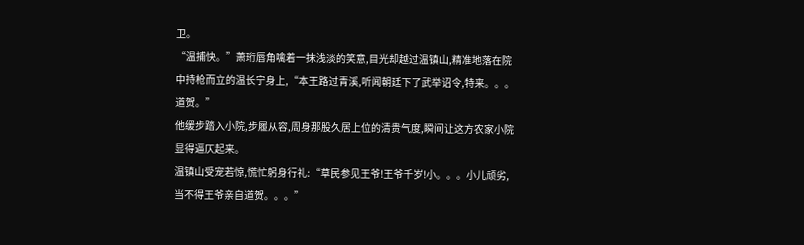卫。
“温捕快。”萧珩唇角噙着一抹浅淡的笑意,目光却越过温镇山,精准地落在院中持枪而立的温长宁身上,“本王路过青溪,听闻朝廷下了武举诏令,特来。。。道贺。”
他缓步踏入小院,步履从容,周身那股久居上位的清贵气度,瞬间让这方农家小院显得逼仄起来。
温镇山受宠若惊,慌忙躬身行礼:“草民参见王爷!王爷千岁!小。。。小儿顽劣,当不得王爷亲自道贺。。。”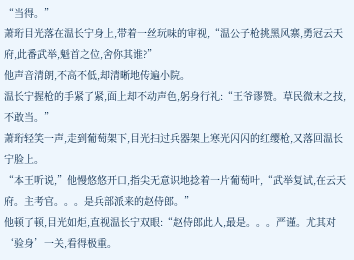“当得。”
萧珩目光落在温长宁身上,带着一丝玩味的审视,“温公子枪挑黑风寨,勇冠云天府,此番武举,魁首之位,舍你其谁?”
他声音清朗,不高不低,却清晰地传遍小院。
温长宁握枪的手紧了紧,面上却不动声色,躬身行礼:“王爷谬赞。草民微末之技,不敢当。”
萧珩轻笑一声,走到葡萄架下,目光扫过兵器架上寒光闪闪的红缨枪,又落回温长宁脸上。
“本王听说,”他慢悠悠开口,指尖无意识地捻着一片葡萄叶,“武举复试,在云天府。主考官。。。是兵部派来的赵侍郎。”
他顿了顿,目光如炬,直视温长宁双眼:“赵侍郎此人,最是。。。严谨。尤其对‘验身’一关,看得极重。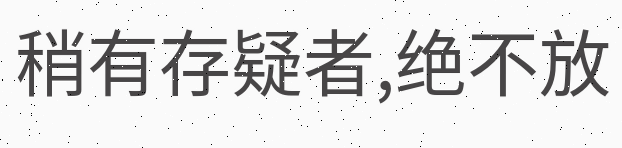稍有存疑者,绝不放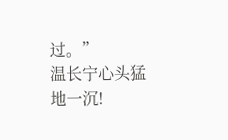过。”
温长宁心头猛地一沉!